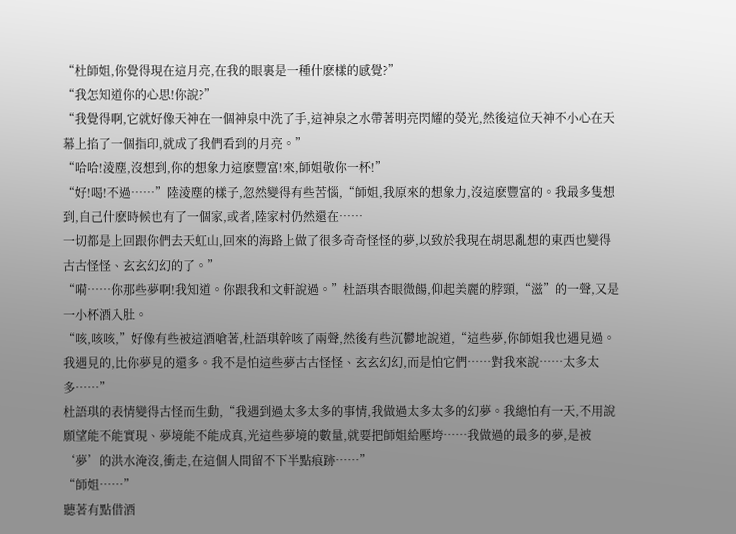“杜師姐,你覺得現在這月亮,在我的眼裏是一種什麽樣的感覺?”
“我怎知道你的心思!你說?”
“我覺得啊,它就好像天神在一個神泉中洗了手,這神泉之水帶著明亮閃耀的熒光,然後這位天神不小心在天幕上掐了一個指印,就成了我們看到的月亮。”
“哈哈!淩塵,沒想到,你的想象力這麽豐富!來,師姐敬你一杯!”
“好!喝!不過……”陸淩塵的樣子,忽然變得有些苦惱,“師姐,我原來的想象力,沒這麽豐富的。我最多隻想到,自己什麽時候也有了一個家,或者,陸家村仍然還在……
一切都是上回跟你們去天虹山,回來的海路上做了很多奇奇怪怪的夢,以致於我現在胡思亂想的東西也變得古古怪怪、玄玄幻幻的了。”
“嗬……你那些夢啊!我知道。你跟我和文軒說過。”杜語琪杏眼微餳,仰起美麗的脖頸,“滋”的一聲,又是一小杯酒入肚。
“咳,咳咳,”好像有些被這酒嗆著,杜語琪幹咳了兩聲,然後有些沉鬱地說道,“這些夢,你師姐我也遇見過。我遇見的,比你夢見的還多。我不是怕這些夢古古怪怪、玄玄幻幻,而是怕它們……對我來說……太多太多……”
杜語琪的表情變得古怪而生動,“我遇到過太多太多的事情,我做過太多太多的幻夢。我總怕有一天,不用說願望能不能實現、夢境能不能成真,光這些夢境的數量,就要把師姐給壓垮……我做過的最多的夢,是被‘夢’的洪水淹沒,衝走,在這個人間留不下半點痕跡……”
“師姐……”
聽著有點借酒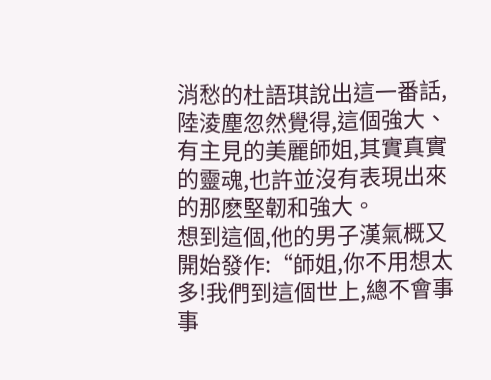消愁的杜語琪說出這一番話,陸淩塵忽然覺得,這個強大、有主見的美麗師姐,其實真實的靈魂,也許並沒有表現出來的那麽堅韌和強大。
想到這個,他的男子漢氣概又開始發作:“師姐,你不用想太多!我們到這個世上,總不會事事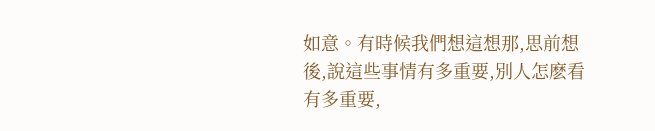如意。有時候我們想這想那,思前想後,說這些事情有多重要,別人怎麽看有多重要,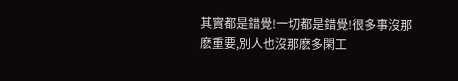其實都是錯覺!一切都是錯覺!很多事沒那麽重要,別人也沒那麽多閑工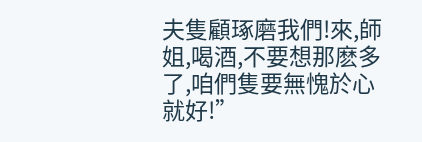夫隻顧琢磨我們!來,師姐,喝酒,不要想那麽多了,咱們隻要無愧於心就好!”